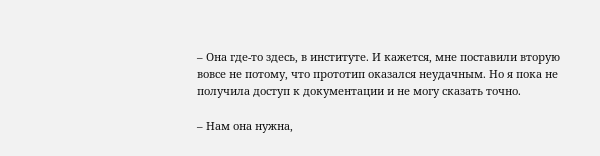– Она где-то здесь, в институте. И кажется, мне поставили вторую вовсе не потому, что прототип оказался неудачным. Но я пока не получила доступ к документации и не могу сказать точно.

– Нам она нужна,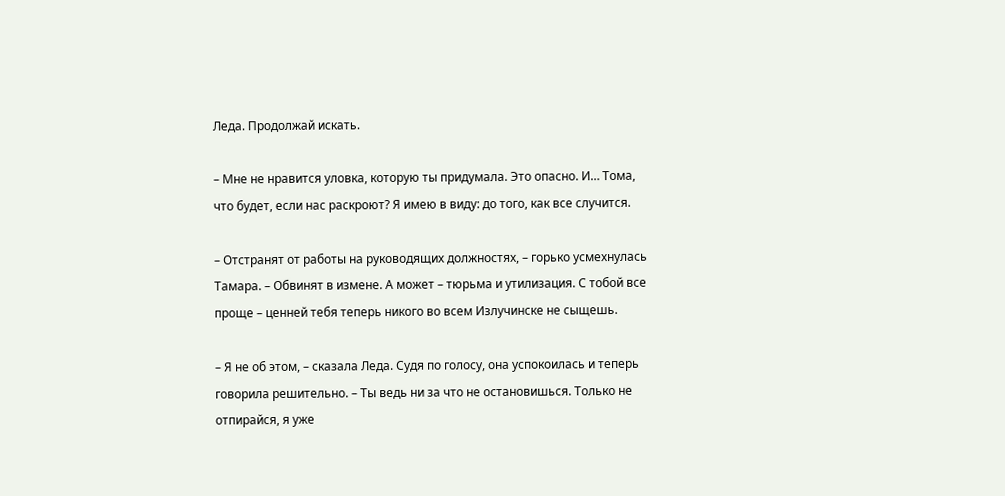Леда. Продолжай искать.

– Мне не нравится уловка, которую ты придумала. Это опасно. И… Тома, что будет, если нас раскроют? Я имею в виду: до того, как все случится.

– Отстранят от работы на руководящих должностях, – горько усмехнулась Тамара. – Обвинят в измене. А может – тюрьма и утилизация. С тобой все проще – ценней тебя теперь никого во всем Излучинске не сыщешь.

– Я не об этом, – сказала Леда. Судя по голосу, она успокоилась и теперь говорила решительно. – Ты ведь ни за что не остановишься. Только не отпирайся, я уже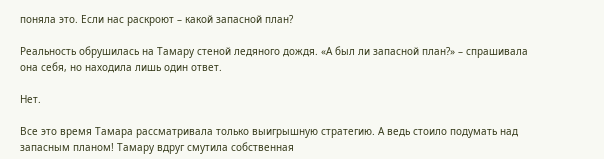поняла это. Если нас раскроют – какой запасной план?

Реальность обрушилась на Тамару стеной ледяного дождя. «А был ли запасной план?» – спрашивала она себя, но находила лишь один ответ.

Нет.

Все это время Тамара рассматривала только выигрышную стратегию. А ведь стоило подумать над запасным планом! Тамару вдруг смутила собственная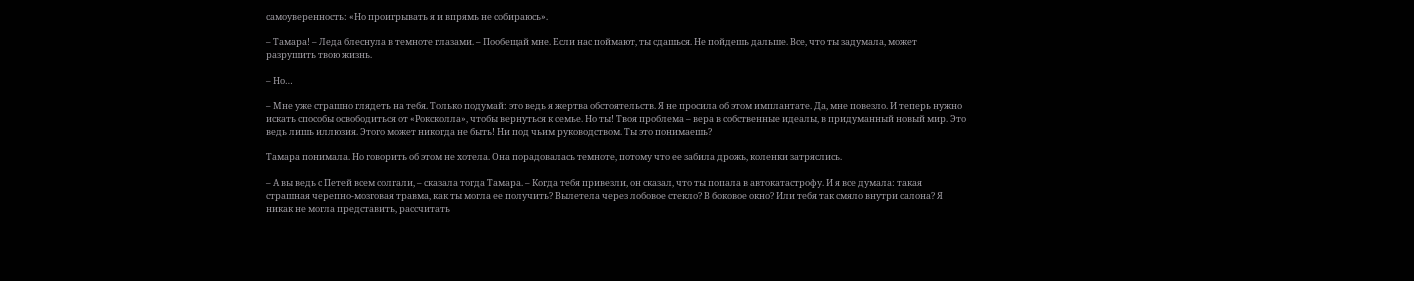самоуверенность: «Но проигрывать я и впрямь не собираюсь».

– Тамара! – Леда блеснула в темноте глазами. – Пообещай мне. Если нас поймают, ты сдашься. Не пойдешь дальше. Все, что ты задумала, может разрушить твою жизнь.

– Но…

– Мне уже страшно глядеть на тебя. Только подумай: это ведь я жертва обстоятельств. Я не просила об этом имплантате. Да, мне повезло. И теперь нужно искать способы освободиться от «Роксколла», чтобы вернуться к семье. Но ты! Твоя проблема – вера в собственные идеалы, в придуманный новый мир. Это ведь лишь иллюзия. Этого может никогда не быть! Ни под чьим руководством. Ты это понимаешь?

Тамара понимала. Но говорить об этом не хотела. Она порадовалась темноте, потому что ее забила дрожь, коленки затряслись.

– А вы ведь с Петей всем солгали, – сказала тогда Тамара. – Когда тебя привезли, он сказал, что ты попала в автокатастрофу. И я все думала: такая страшная черепно-мозговая травма, как ты могла ее получить? Вылетела через лобовое стекло? В боковое окно? Или тебя так смяло внутри салона? Я никак не могла представить, рассчитать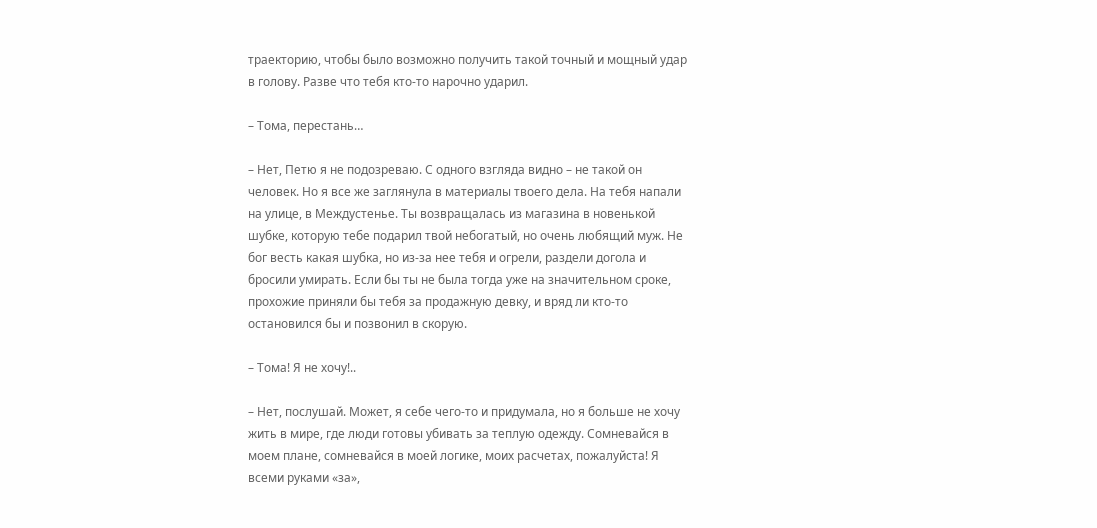траекторию, чтобы было возможно получить такой точный и мощный удар в голову. Разве что тебя кто-то нарочно ударил.

– Тома, перестань…

– Нет, Петю я не подозреваю. С одного взгляда видно – не такой он человек. Но я все же заглянула в материалы твоего дела. На тебя напали на улице, в Междустенье. Ты возвращалась из магазина в новенькой шубке, которую тебе подарил твой небогатый, но очень любящий муж. Не бог весть какая шубка, но из-за нее тебя и огрели, раздели догола и бросили умирать. Если бы ты не была тогда уже на значительном сроке, прохожие приняли бы тебя за продажную девку, и вряд ли кто-то остановился бы и позвонил в скорую.

– Тома! Я не хочу!..

– Нет, послушай. Может, я себе чего-то и придумала, но я больше не хочу жить в мире, где люди готовы убивать за теплую одежду. Сомневайся в моем плане, сомневайся в моей логике, моих расчетах, пожалуйста! Я всеми руками «за»,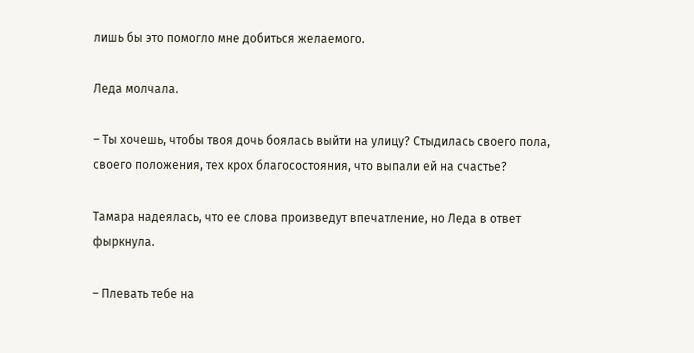лишь бы это помогло мне добиться желаемого.

Леда молчала.

– Ты хочешь, чтобы твоя дочь боялась выйти на улицу? Стыдилась своего пола, своего положения, тех крох благосостояния, что выпали ей на счастье?

Тамара надеялась, что ее слова произведут впечатление, но Леда в ответ фыркнула.

– Плевать тебе на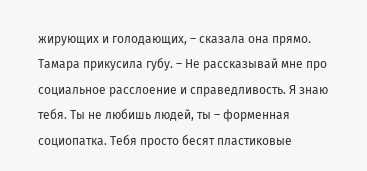жирующих и голодающих, – сказала она прямо. Тамара прикусила губу. – Не рассказывай мне про социальное расслоение и справедливость. Я знаю тебя. Ты не любишь людей, ты – форменная социопатка. Тебя просто бесят пластиковые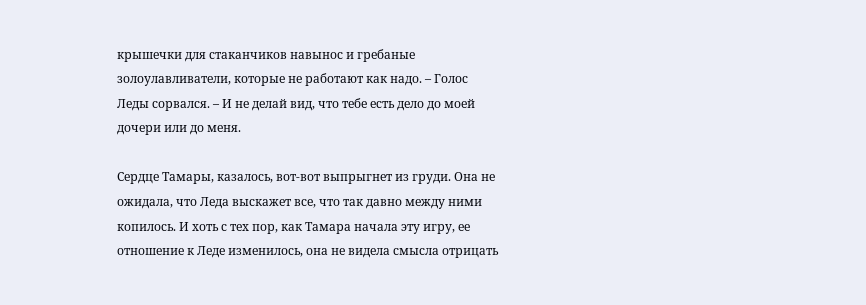крышечки для стаканчиков навынос и гребаные золоулавливатели, которые не работают как надо. – Голос Леды сорвался. – И не делай вид, что тебе есть дело до моей дочери или до меня.

Сердце Тамары, казалось, вот-вот выпрыгнет из груди. Она не ожидала, что Леда выскажет все, что так давно между ними копилось. И хоть с тех пор, как Тамара начала эту игру, ее отношение к Леде изменилось, она не видела смысла отрицать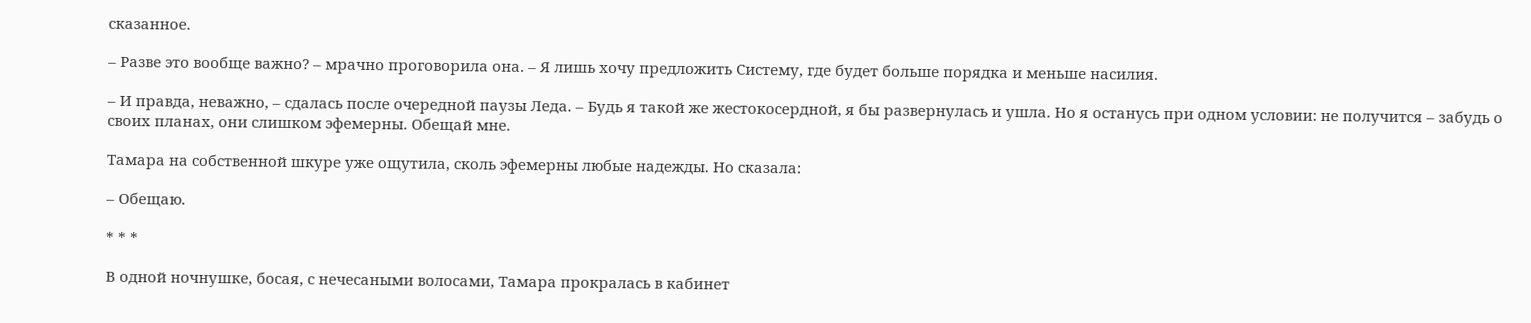сказанное.

– Разве это вообще важно? – мрачно проговорила она. – Я лишь хочу предложить Систему, где будет больше порядка и меньше насилия.

– И правда, неважно, – сдалась после очередной паузы Леда. – Будь я такой же жестокосердной, я бы развернулась и ушла. Но я останусь при одном условии: не получится – забудь о своих планах, они слишком эфемерны. Обещай мне.

Тамара на собственной шкуре уже ощутила, сколь эфемерны любые надежды. Но сказала:

– Обещаю.

* * *

В одной ночнушке, босая, с нечесаными волосами, Тамара прокралась в кабинет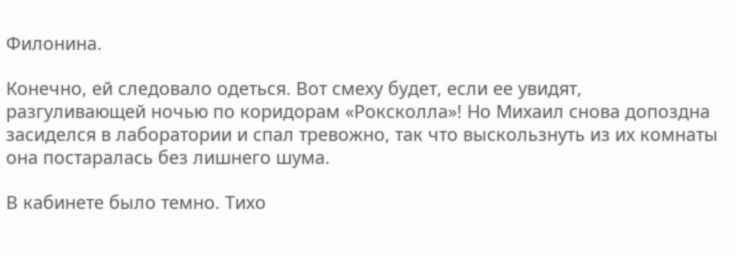Филонина.

Конечно, ей следовало одеться. Вот смеху будет, если ее увидят, разгуливающей ночью по коридорам «Роксколла»! Но Михаил снова допоздна засиделся в лаборатории и спал тревожно, так что выскользнуть из их комнаты она постаралась без лишнего шума.

В кабинете было темно. Тихо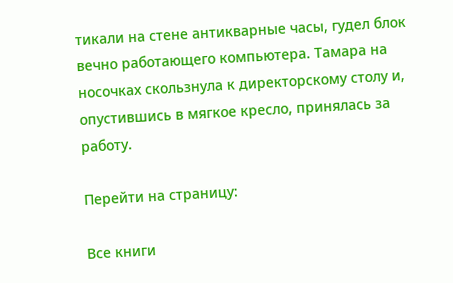тикали на стене антикварные часы, гудел блок вечно работающего компьютера. Тамара на носочках скользнула к директорскому столу и, опустившись в мягкое кресло, принялась за работу.

Перейти на страницу:

Все книги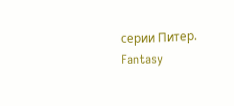серии Питер. Fantasy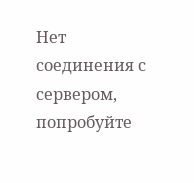Нет соединения с сервером, попробуйте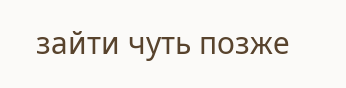зайти чуть позже